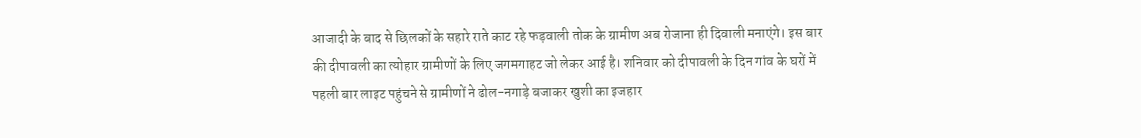आजादी के बाद से छिलकों के सहारे राते काट रहे फड़वाली तोक के ग्रामीण अब रोजाना ही दिवाली मनाएंगे। इस बार की दीपावली का त्योहार ग्रामीणों के लिए जगमगाहट जो लेकर आई है। शनिवार को दीपावली के दिन गांव के घरों में पहली बार लाइट पहुंचने से ग्रामीणों ने ढोल-नगाड़े बजाकर खुशी का इजहार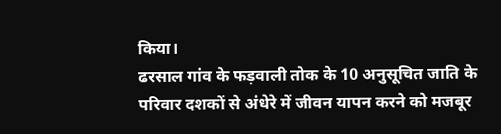किया।
ढरसाल गांव के फड़वाली तोक के 10 अनुसूचित जाति के परिवार दशकों से अंधेरे में जीवन यापन करने को मजबूर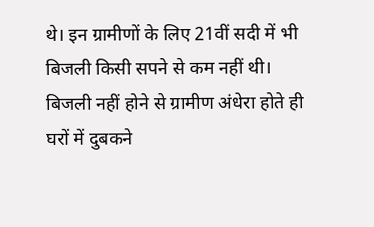थे। इन ग्रामीणों के लिए 21वीं सदी में भी बिजली किसी सपने से कम नहीं थी। बिजली नहीं होने से ग्रामीण अंधेरा होते ही घरों में दुबकने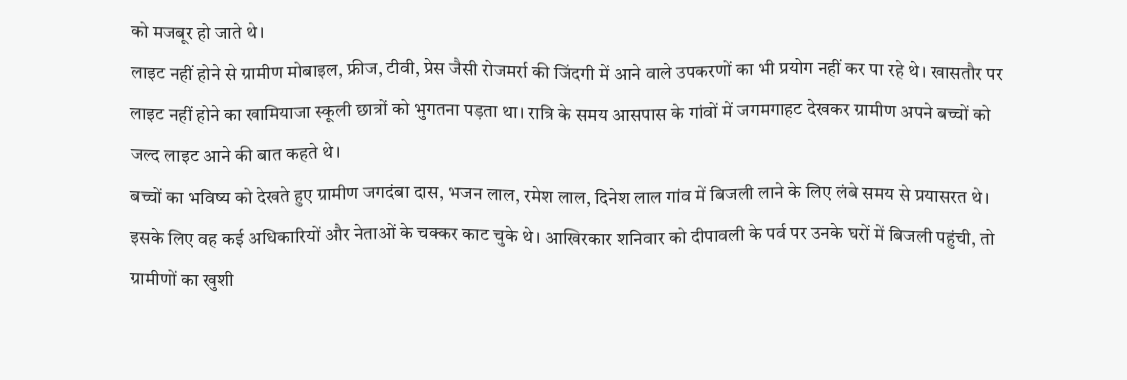को मजबूर हो जाते थे।
लाइट नहीं होने से ग्रामीण मोबाइल, फ्रीज, टीवी, प्रेस जैसी रोजमर्रा की जिंदगी में आने वाले उपकरणों का भी प्रयोग नहीं कर पा रहे थे। खासतौर पर लाइट नहीं होने का खामियाजा स्कूली छात्रों को भुगतना पड़ता था। रात्रि के समय आसपास के गांवों में जगमगाहट देखकर ग्रामीण अपने बच्चों को जल्द लाइट आने की बात कहते थे।
बच्चों का भविष्य को देखते हुए ग्रामीण जगदंबा दास, भजन लाल, रमेश लाल, दिनेश लाल गांव में बिजली लाने के लिए लंबे समय से प्रयासरत थे। इसके लिए वह कई अधिकारियों और नेताओं के चक्कर काट चुके थे। आखिरकार शनिवार को दीपावली के पर्व पर उनके घरों में बिजली पहुंची, तो ग्रामीणों का खुशी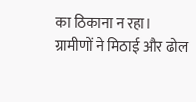का ठिकाना न रहा।
ग्रामीणों ने मिठाई और ढोल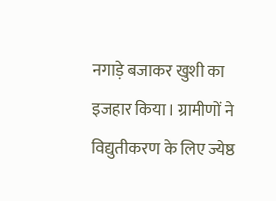नगाड़े बजाकर खुशी का इजहार किया। ग्रामीणों ने विद्युतीकरण के लिए ज्येष्ठ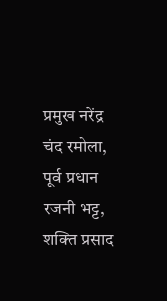प्रमुख नरेंद्र चंद रमोला, पूर्व प्रधान रजनी भट्ट, शक्ति प्रसाद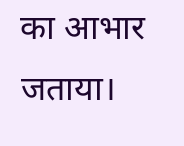का आभार जताया।